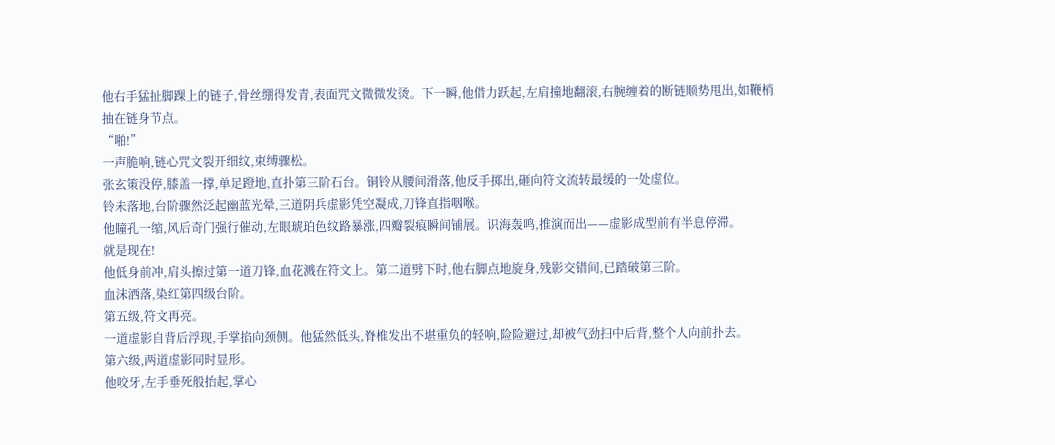他右手猛扯脚踝上的链子,骨丝绷得发青,表面咒文微微发烫。下一瞬,他借力跃起,左肩撞地翻滚,右腕缠着的断链顺势甩出,如鞭梢抽在链身节点。
“啪!”
一声脆响,链心咒文裂开细纹,束缚骤松。
张玄策没停,膝盖一撑,单足蹬地,直扑第三阶石台。铜铃从腰间滑落,他反手掷出,砸向符文流转最缓的一处虚位。
铃未落地,台阶骤然泛起幽蓝光晕,三道阴兵虚影凭空凝成,刀锋直指咽喉。
他瞳孔一缩,风后奇门强行催动,左眼琥珀色纹路暴涨,四瓣裂痕瞬间铺展。识海轰鸣,推演而出——虚影成型前有半息停滞。
就是现在!
他低身前冲,肩头擦过第一道刀锋,血花溅在符文上。第二道劈下时,他右脚点地旋身,残影交错间,已踏破第三阶。
血沫洒落,染红第四级台阶。
第五级,符文再亮。
一道虚影自背后浮现,手掌掐向颈侧。他猛然低头,脊椎发出不堪重负的轻响,险险避过,却被气劲扫中后背,整个人向前扑去。
第六级,两道虚影同时显形。
他咬牙,左手垂死般抬起,掌心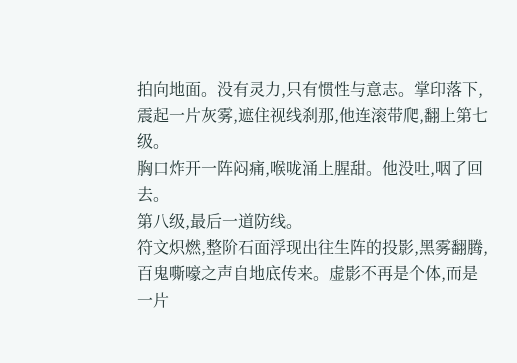拍向地面。没有灵力,只有惯性与意志。掌印落下,震起一片灰雾,遮住视线刹那,他连滚带爬,翻上第七级。
胸口炸开一阵闷痛,喉咙涌上腥甜。他没吐,咽了回去。
第八级,最后一道防线。
符文炽燃,整阶石面浮现出往生阵的投影,黑雾翻腾,百鬼嘶嚎之声自地底传来。虚影不再是个体,而是一片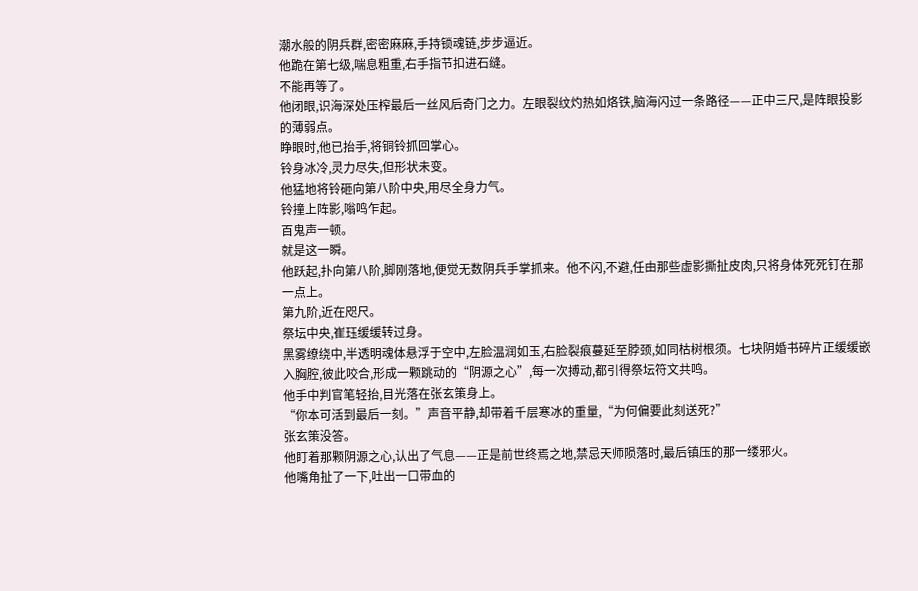潮水般的阴兵群,密密麻麻,手持锁魂链,步步逼近。
他跪在第七级,喘息粗重,右手指节扣进石缝。
不能再等了。
他闭眼,识海深处压榨最后一丝风后奇门之力。左眼裂纹灼热如烙铁,脑海闪过一条路径——正中三尺,是阵眼投影的薄弱点。
睁眼时,他已抬手,将铜铃抓回掌心。
铃身冰冷,灵力尽失,但形状未变。
他猛地将铃砸向第八阶中央,用尽全身力气。
铃撞上阵影,嗡鸣乍起。
百鬼声一顿。
就是这一瞬。
他跃起,扑向第八阶,脚刚落地,便觉无数阴兵手掌抓来。他不闪,不避,任由那些虚影撕扯皮肉,只将身体死死钉在那一点上。
第九阶,近在咫尺。
祭坛中央,崔珏缓缓转过身。
黑雾缭绕中,半透明魂体悬浮于空中,左脸温润如玉,右脸裂痕蔓延至脖颈,如同枯树根须。七块阴婚书碎片正缓缓嵌入胸腔,彼此咬合,形成一颗跳动的“阴源之心”,每一次搏动,都引得祭坛符文共鸣。
他手中判官笔轻抬,目光落在张玄策身上。
“你本可活到最后一刻。”声音平静,却带着千层寒冰的重量,“为何偏要此刻送死?”
张玄策没答。
他盯着那颗阴源之心,认出了气息——正是前世终焉之地,禁忌天师陨落时,最后镇压的那一缕邪火。
他嘴角扯了一下,吐出一口带血的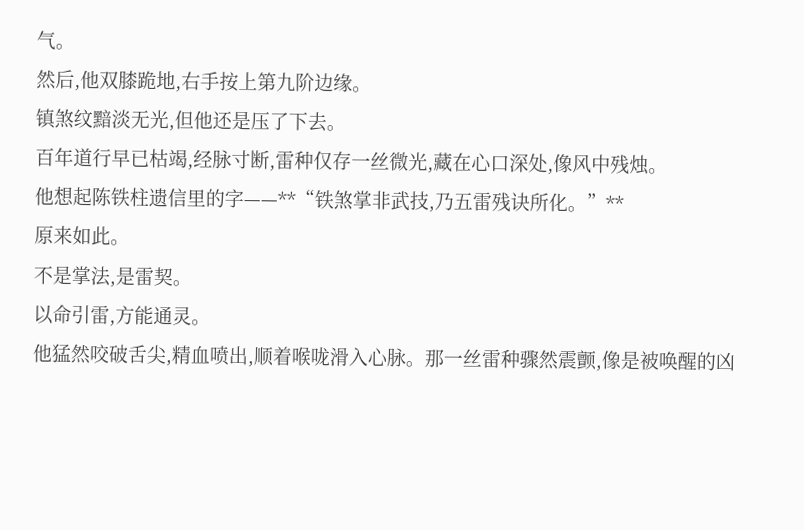气。
然后,他双膝跪地,右手按上第九阶边缘。
镇煞纹黯淡无光,但他还是压了下去。
百年道行早已枯竭,经脉寸断,雷种仅存一丝微光,藏在心口深处,像风中残烛。
他想起陈铁柱遗信里的字——**“铁煞掌非武技,乃五雷残诀所化。”**
原来如此。
不是掌法,是雷契。
以命引雷,方能通灵。
他猛然咬破舌尖,精血喷出,顺着喉咙滑入心脉。那一丝雷种骤然震颤,像是被唤醒的凶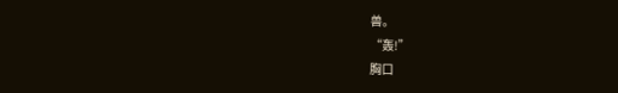兽。
“轰!”
胸口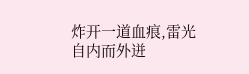炸开一道血痕,雷光自内而外迸